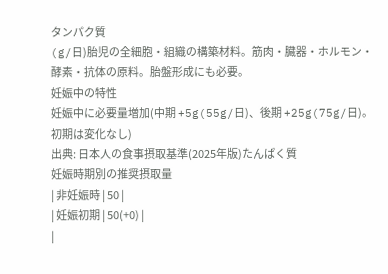タンパク質
(g/日)胎児の全細胞・組織の構築材料。筋肉・臓器・ホルモン・酵素・抗体の原料。胎盤形成にも必要。
妊娠中の特性
妊娠中に必要量増加(中期 +5g(55g/日)、後期 +25g(75g/日)。初期は変化なし)
出典: 日本人の食事摂取基準(2025年版)たんぱく質
妊娠時期別の推奨摂取量
| 非妊娠時 | 50 |
| 妊娠初期 | 50(+0) |
|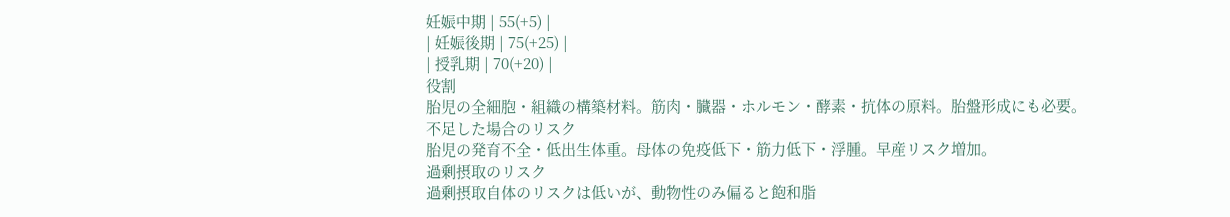妊娠中期 | 55(+5) |
| 妊娠後期 | 75(+25) |
| 授乳期 | 70(+20) |
役割
胎児の全細胞・組織の構築材料。筋肉・臓器・ホルモン・酵素・抗体の原料。胎盤形成にも必要。
不足した場合のリスク
胎児の発育不全・低出生体重。母体の免疫低下・筋力低下・浮腫。早産リスク増加。
過剰摂取のリスク
過剰摂取自体のリスクは低いが、動物性のみ偏ると飽和脂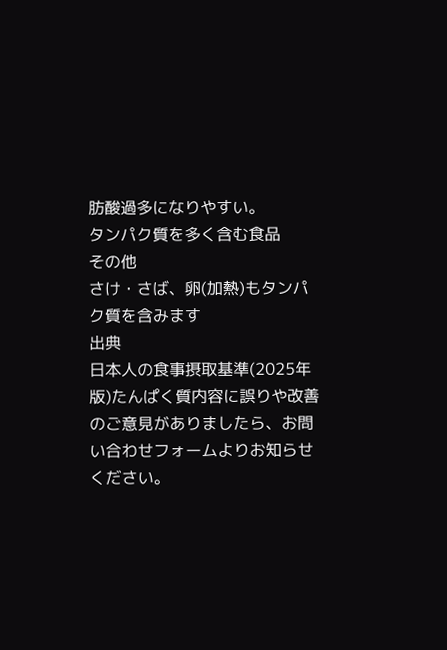肪酸過多になりやすい。
タンパク質を多く含む食品
その他
さけ・さば、卵(加熱)もタンパク質を含みます
出典
日本人の食事摂取基準(2025年版)たんぱく質内容に誤りや改善のご意見がありましたら、お問い合わせフォームよりお知らせください。